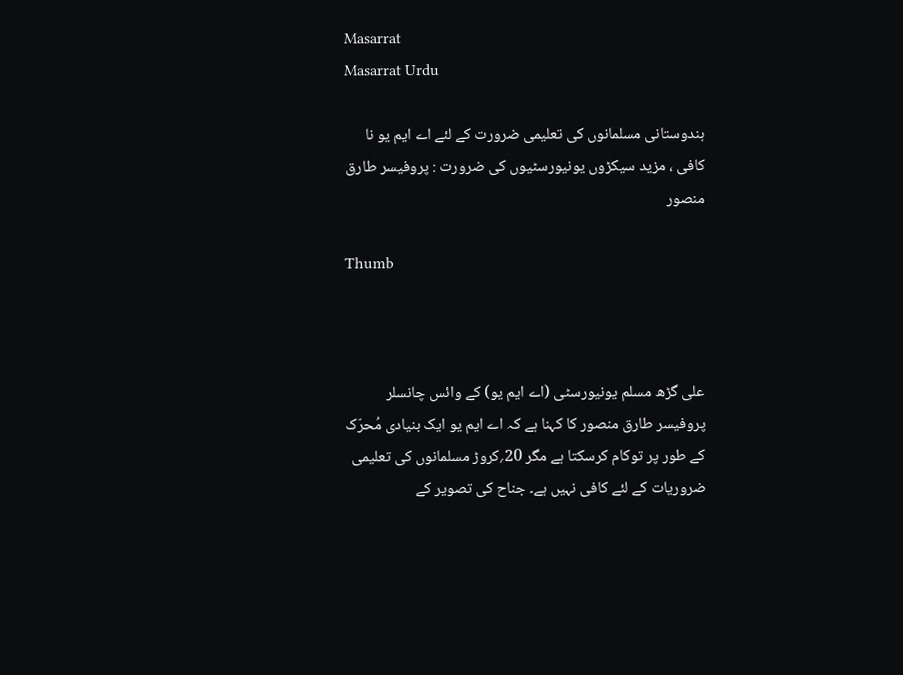Masarrat
Masarrat Urdu

ہندوستانی مسلمانوں کی تعلیمی ضرورت کے لئے اے ایم یو نا کافی ، مزید سیکڑوں یونیورسٹیوں کی ضرورت : پروفیسر طارق منصور

Thumb



علی گڑھ مسلم یونیورسٹی (اے ایم یو) کے وائس چانسلر پروفیسر طارق منصور کا کہنا ہے کہ اے ایم یو ایک بنیادی مُحرّک کے طور پر توکام کرسکتا ہے مگر 20؍کروڑ مسلمانوں کی تعلیمی ضروریات کے لئے کافی نہیں ہے۔ جناح کی تصویر کے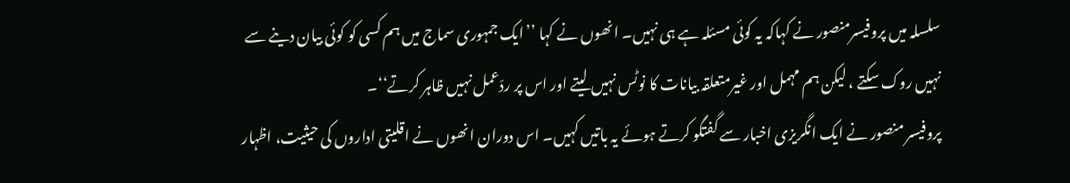سلسلہ میں پروفیسرمنصور نے کہاکہ یہ کوئی مسئلہ ہے ہی نہیں۔ انھوں نے کہا ’’ایک جمہوری سماج میں ہم کسی کو کوئی بیان دینے سے نہیں روک سکتے ، لیکن ہم مہمل اور غیرمتعلقہ بیانات کا نوٹس نہیں لیتے اور اس پر ردّعمل نہیں ظاہر کرتے‘‘۔
پروفیسر منصور نے ایک انگریزی اخبار سے گفتگو کرتے ہوئے یہ باتیں کہیں۔ اس دوران انھوں نے اقلیتی اداروں کی حیثیت، اظہار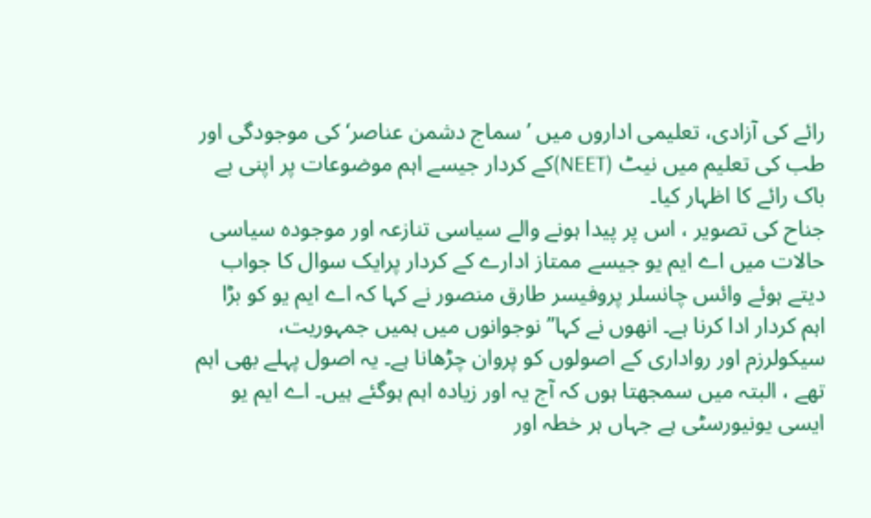رائے کی آزادی، تعلیمی اداروں میں ’سماج دشمن عناصر‘ کی موجودگی اور طب کی تعلیم میں نیٹ (NEET)کے کردار جیسے اہم موضوعات پر اپنی بے باک رائے کا اظہار کیا۔
جناح کی تصویر ، اس پر پیدا ہونے والے سیاسی تنازعہ اور موجودہ سیاسی حالات میں اے ایم یو جیسے ممتاز ادارے کے کردار پرایک سوال کا جواب دیتے ہوئے وائس چانسلر پروفیسر طارق منصور نے کہا کہ اے ایم یو کو بڑا اہم کردار ادا کرنا ہے۔ انھوں نے کہا’’ نوجوانوں میں ہمیں جمہوریت، سیکولرزم اور رواداری کے اصولوں کو پروان چڑھانا ہے۔ یہ اصول پہلے بھی اہم تھے ، البتہ میں سمجھتا ہوں کہ آج یہ اور زیادہ اہم ہوگئے ہیں۔ اے ایم یو ایسی یونیورسٹی ہے جہاں ہر خطہ اور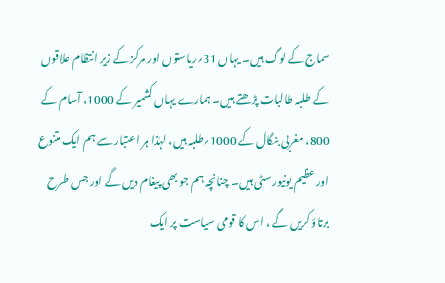سماج کے لوگ ہیں۔ یہاں 31؍ریاستوں اور مرکز کے زیر انتظام علاقوں کے طلبہ طالبات پڑھتے ہیں۔ ہمارے یہاں کشمیر کے 1000، آسام کے 800، مغربی بنگال کے 1000؍طلبہ ہیں، لہٰذا ہر اعتبار سے ہم ایک متنوع اور عظیم یونیورسٹی ہیں۔ چنانچہ ہم جو بھی پیغام دیں گے اور جس طرح برتاؤ کریں گے ، اس کا قومی سیاست پر ایک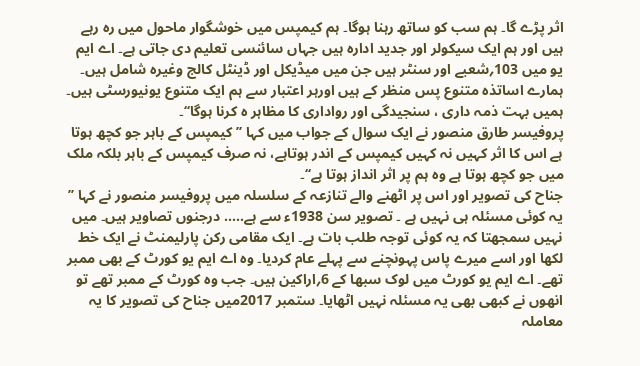اثر پڑے گا۔ ہم سب کو ساتھ رہنا ہوگا۔ ہم کیمپس میں خوشگوار ماحول میں رہ رہے ہیں اور ہم ایک سیکولر اور جدید ادارہ ہیں جہاں سائنسی تعلیم دی جاتی ہے۔ اے ایم یو میں 103؍شعبے اور سنٹر ہیں جن میں میڈیکل اور ڈینٹل کالج وغیرہ شامل ہیں۔ ہمارے اساتذہ متنوع پس منظر کے ہیں اورہر اعتبار سے ہم ایک متنوع یونیورسٹی ہیں۔ ہمیں بہت ذمہ داری ، سنجیدگی اور رواداری کا مظاہر ہ کرنا ہوگا‘‘۔
پروفیسر طارق منصور نے ایک سوال کے جواب میں کہا ’’کیمپس کے باہر جو کچھ ہوتا ہے اس کا اثر کہیں نہ کہیں کیمپس کے اندر ہوتاہے، نہ صرف کیمپس کے باہر بلکہ ملک میں جو کچھ ہوتا ہے وہ ہم پر اثر انداز ہوتا ہے‘‘۔
جناح کی تصویر اور اس پر اٹھنے والے تنازعہ کے سلسلہ میں پروفیسر منصور نے کہا ’’ یہ کوئی مسئلہ ہی نہیں ہے ۔ تصویر سن 1938ء سے ہے..... درجنوں تصاویر ہیں۔ میں نہیں سمجھتا کہ یہ کوئی توجہ طلب بات ہے۔ ایک مقامی رکن پارلیمنٹ نے ایک خط لکھا اور اسے میرے پاس پہونچنے سے پہلے عام کردیا۔ وہ اے ایم یو کورٹ کے بھی ممبر تھے۔ اے ایم یو کورٹ میں لوک سبھا کے 6؍اراکین ہیں۔ جب وہ کورٹ کے ممبر تھے تو انھوں نے کبھی بھی یہ مسئلہ نہیں اٹھایا۔ ستمبر 2017میں جناح کی تصویر کا یہ معاملہ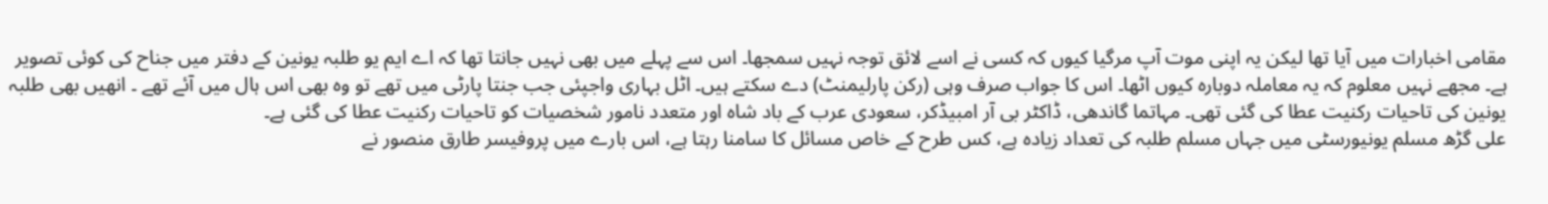مقامی اخبارات میں آیا تھا لیکن یہ اپنی موت آپ مرگیا کیوں کہ کسی نے اسے لائق توجہ نہیں سمجھا۔ اس سے پہلے میں بھی نہیں جانتا تھا کہ اے ایم یو طلبہ یونین کے دفتر میں جناح کی کوئی تصویر ہے۔ مجھے نہیں معلوم کہ یہ معاملہ دوبارہ کیوں اٹھا۔ اس کا جواب صرف وہی (رکن پارلیمنٹ) دے سکتے ہیں۔ اٹل بہاری واجپئی جب جنتا پارٹی میں تھے تو وہ بھی اس ہال میں آئے تھے ۔ انھیں بھی طلبہ یونین کی تاحیات رکنیت عطا کی گئی تھی۔ مہاتما گاندھی، ڈاکٹر بی آر امبیڈکر، سعودی عرب کے باد شاہ اور متعدد نامور شخصیات کو تاحیات رکنیت عطا کی گئی ہے۔
علی گڑھ مسلم یونیورسٹی میں جہاں مسلم طلبہ کی تعداد زیادہ ہے، کس طرح کے خاص مسائل کا سامنا رہتا ہے، اس بارے میں پروفیسر طارق منصور نے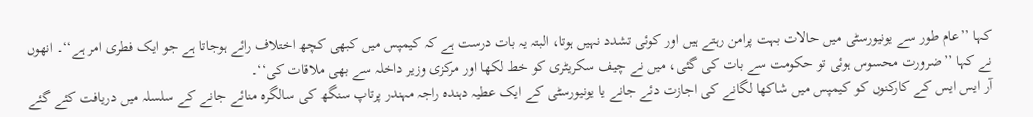کہا ’’عام طور سے یونیورسٹی میں حالات بہت پرامن رہتے ہیں اور کوئی تشدد نہیں ہوتا، البتہ یہ بات درست ہے کہ کیمپس میں کبھی کچھ اختلاف رائے ہوجاتا ہے جو ایک فطری امر ہے‘‘۔ انھوں نے کہا ’’ضرورت محسوس ہوئی تو حکومت سے بات کی گئی، میں نے چیف سکریٹری کو خط لکھا اور مرکزی وزیر داخلہ سے بھی ملاقات کی‘‘۔
آر ایس ایس کے کارکنوں کو کیمپس میں شاکھا لگانے کی اجازت دئے جانے یا یونیورسٹی کے ایک عطیہ دہندہ راجہ مہندر پرتاپ سنگھ کی سالگرہ منائے جانے کے سلسلہ میں دریافت کئے گئے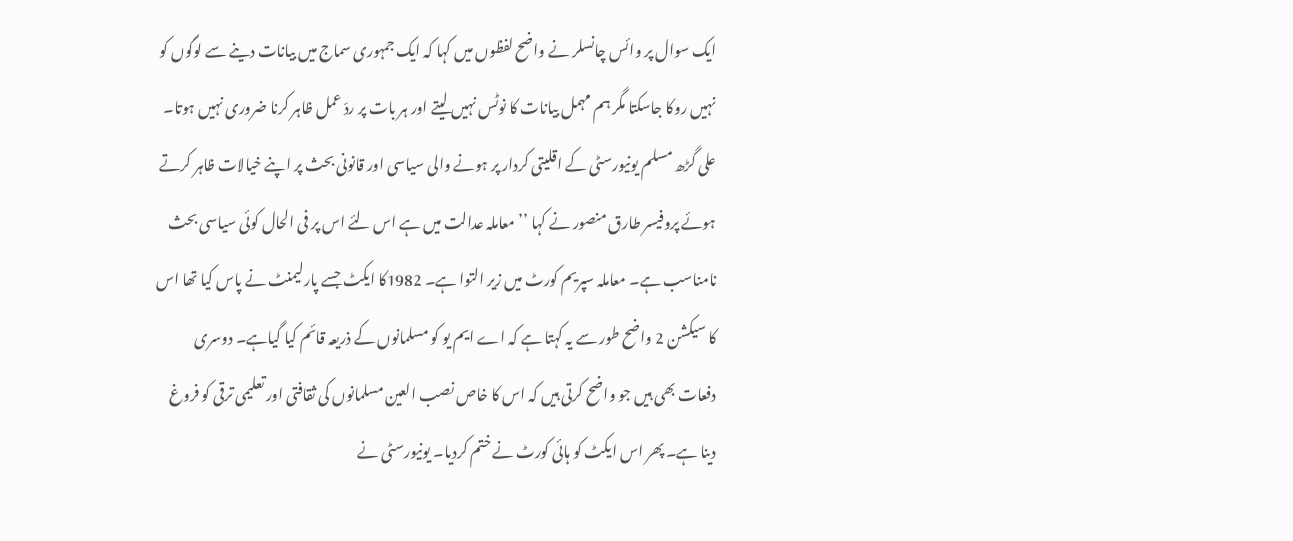ایک سوال پر وائس چانسلر نے واضح لفظوں میں کہا کہ ایک جمہوری سماج میں بیانات دینے سے لوگوں کو نہیں روکا جاسکتا مگر ہم مہمل بیانات کا نوٹس نہیں لیتے اور ہر بات پر ردّ عمل ظاہر کرنا ضروری نہیں ہوتا۔
علی گڑھ مسلم یونیورسٹی کے اقلیتی کردار پر ہونے والی سیاسی اور قانونی بحث پر اپنے خیالات ظاہر کرتے ہوئے پروفیسر طارق منصور نے کہا ’’معاملہ عدالت میں ہے اس لئے اس پر فی الحال کوئی سیاسی بحث نامناسب ہے۔ معاملہ سپریم کورٹ میں زیر التوا ہے۔ 1982کا ایکٹ جسے پارلیمنٹ نے پاس کیا تھا اس کا سیکشن 2 واضح طور سے یہ کہتا ہے کہ اے ایم یو کو مسلمانوں کے ذریعہ قائم کیا گیاہے۔ دوسری دفعات بھی ہیں جو واضح کرتی ہیں کہ اس کا خاص نصب العین مسلمانوں کی ثقافتی اور تعلیمی ترقی کو فروغ دینا ہے۔ پھر اس ایکٹ کو ہائی کورٹ نے ختم کردیا۔ یونیورسٹی نے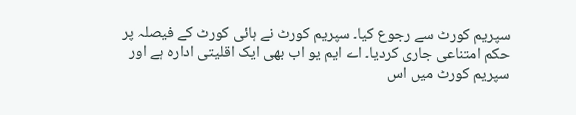سپریم کورٹ سے رجوع کیا۔ سپریم کورٹ نے ہائی کورٹ کے فیصلہ پر حکم امتناعی جاری کردیا۔ اے ایم یو اب بھی ایک اقلیتی ادارہ ہے اور سپریم کورٹ میں اس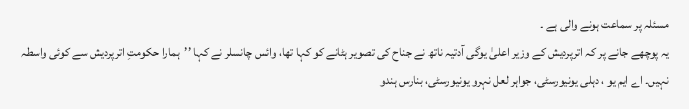مسئلہ پر سماعت ہونے والی ہے ۔
یہ پوچھے جانے پر کہ اترپردیش کے وزیر اعلیٰ یوگی آدتیہ ناتھ نے جناح کی تصویر ہٹانے کو کہا تھا، وائس چانسلر نے کہا ’’ہمارا حکومتِ اترپردیش سے کوئی واسطہ نہیں۔ اے ایم یو ، دہلی یونیورسٹی، جواہر لعل نہرو یونیورسٹی، بنارس ہندو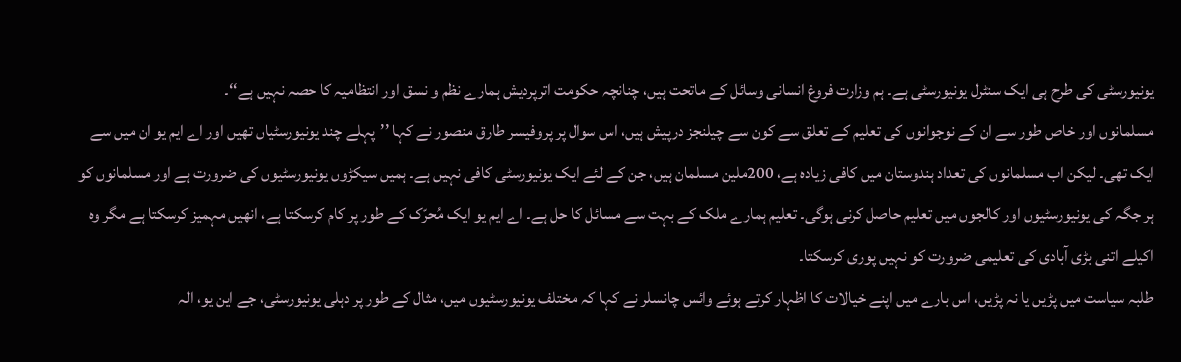یونیورسٹی کی طرح ہی ایک سنٹرل یونیورسٹی ہے۔ ہم وزارت فروغ انسانی وسائل کے ماتحت ہیں، چنانچہ حکومت اترپردیش ہمارے نظم و نسق اور انتظامیہ کا حصہ نہیں ہے‘‘۔
مسلمانوں اور خاص طور سے ان کے نوجوانوں کی تعلیم کے تعلق سے کون سے چیلنجز درپیش ہیں، اس سوال پر پروفیسر طارق منصور نے کہا ’’پہلے چند یونیورسٹیاں تھیں اور اے ایم یو ان میں سے ایک تھی۔ لیکن اب مسلمانوں کی تعداد ہندوستان میں کافی زیادہ ہے، 200ملین مسلمان ہیں، جن کے لئے ایک یونیورسٹی کافی نہیں ہے۔ ہمیں سیکڑوں یونیورسٹیوں کی ضرورت ہے اور مسلمانوں کو ہر جگہ کی یونیورسٹیوں اور کالجوں میں تعلیم حاصل کرنی ہوگی۔ تعلیم ہمارے ملک کے بہت سے مسائل کا حل ہے۔ اے ایم یو ایک مُحرّک کے طور پر کام کرسکتا ہے، انھیں مہمیز کرسکتا ہے مگر وہ اکیلے اتنی بڑی آبادی کی تعلیمی ضرورت کو نہیں پوری کرسکتا۔
طلبہ سیاست میں پڑیں یا نہ پڑیں، اس بارے میں اپنے خیالات کا اظہار کرتے ہوئے وائس چانسلر نے کہا کہ مختلف یونیورسٹیوں میں، مثال کے طور پر دہلی یونیورسٹی، جے این یو، الہ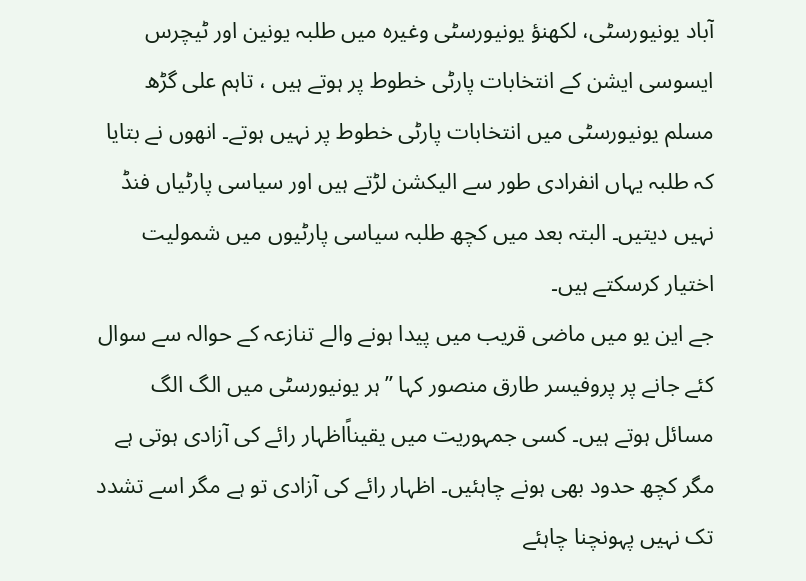آباد یونیورسٹی، لکھنؤ یونیورسٹی وغیرہ میں طلبہ یونین اور ٹیچرس ایسوسی ایشن کے انتخابات پارٹی خطوط پر ہوتے ہیں ، تاہم علی گڑھ مسلم یونیورسٹی میں انتخابات پارٹی خطوط پر نہیں ہوتے۔ انھوں نے بتایا کہ طلبہ یہاں انفرادی طور سے الیکشن لڑتے ہیں اور سیاسی پارٹیاں فنڈ نہیں دیتیں۔ البتہ بعد میں کچھ طلبہ سیاسی پارٹیوں میں شمولیت اختیار کرسکتے ہیں۔
جے این یو میں ماضی قریب میں پیدا ہونے والے تنازعہ کے حوالہ سے سوال کئے جانے پر پروفیسر طارق منصور کہا ’’ہر یونیورسٹی میں الگ الگ مسائل ہوتے ہیں۔ کسی جمہوریت میں یقیناًاظہار رائے کی آزادی ہوتی ہے مگر کچھ حدود بھی ہونے چاہئیں۔ اظہار رائے کی آزادی تو ہے مگر اسے تشدد تک نہیں پہونچنا چاہئے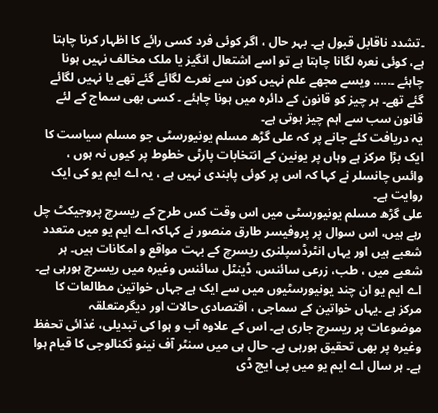۔تشدد ناقابل قبول ہے۔ بہر حال ، اگر کوئی فرد کسی رائے کا اظہار کرنا چاہتا ہے، کوئی نعرہ لگانا چاہتا ہے تو اسے اشتعال انگیز یا ملک مخالف نہیں ہونا چاہئے ۔..... ویسے مجھے علم نہیں کون سے نعرے لگائے گئے تھے یا نہیں لگائے گئے تھے۔ ہر چیز کو قانون کے دائرہ میں ہونا چاہئے ۔ کسی بھی سماج کے لئے قانون سب سے اہم چیز ہوتی ہے۔
یہ دریافت کئے جانے پر کہ علی گڑھ مسلم یونیورسٹی جو مسلم سیاست کا ایک بڑا مرکز ہے وہاں پر یونین کے انتخابات پارٹی خطوط پر کیوں نہ ہوں ، وائس چانسلر نے کہا کہ اس پر کوئی پابندی نہیں ہے ، یہ اے ایم یو کی ایک روایت ہے۔
علی گڑھ مسلم یونیورسٹی میں اس وقت کس طرح کے ریسرچ پروجیکٹ چل رہے ہیں، اس سوال پر پروفیسر طارق منصور نے کہاکہ اے ایم یو میں متعدد شعبے ہیں اور یہاں انٹرڈسپلنری ریسرچ کے بہت مواقع و امکانات ہیں۔ ہر شعبے میں ، طب، زرعی سائنس، ڈینٹل سائنس وغیرہ میں ریسرچ ہورہی ہے۔ اے ایم یو ان چند یونیورسٹیوں میں سے ایک ہے جہاں خواتین مطالعات کا مرکز ہے ۔یہاں خواتین کے سماجی ، اقتصادی حالات اور دیگرمتعلقہ موضوعات پر ریسرچ جاری ہے۔ اس کے علاوہ آب و ہوا کی تبدیلی، غذائی تحفظ وغیرہ پر بھی تحقیق ہورہی ہے۔ حال ہی میں سنٹر آف نینو ٹکنالوجی کا قیام ہوا ہے۔ ہر سال اے ایم یو میں پی ایچ ڈی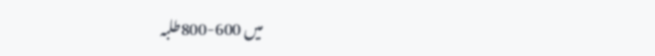میں 600-800طلبہ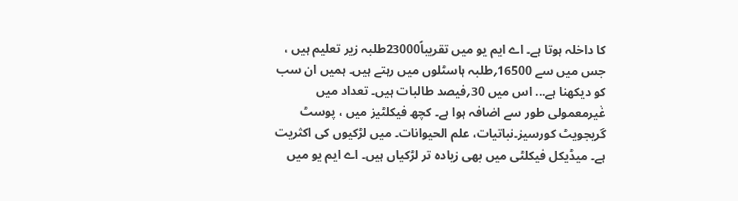کا داخلہ ہوتا ہے۔ اے ایم یو میں تقریباً23000طلبہ زیر تعلیم ہیں ، جس میں سے 16500؍طلبہ ہاسٹلوں میں رہتے ہیں۔ ہمیں ان سب کو دیکھنا ہے... اس میں 30؍فیصد طالبات ہیں۔ تعداد میں غٰیرمعمولی طور سے اضافہ ہوا ہے۔ کچھ فیکلٹیز میں ، پوسٹ گریجویٹ کورسیز۔نباتیات، علم الحیوانات۔ میں لڑکیوں کی اکثریت ہے۔ میڈیکل فیکلٹی میں بھی زیادہ تر لڑکیاں ہیں۔ اے ایم یو میں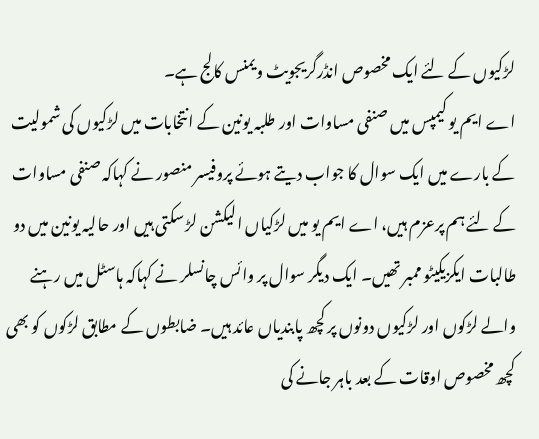لڑکیوں کے لئے ایک مخصوص انڈرگریجویٹ ویمنس کالج ہے۔
اے ایم یو کیمپس میں صنفی مساوات اور طلبہ یونین کے انتخابات میں لڑکیوں کی شمولیت کے بارے میں ایک سوال کا جواب دیتے ہوئے پروفیسر منصور نے کہاکہ صنفی مساوات کے لئے ہم پرعزم ہیں، اے ایم یو میں لڑکیاں الیکشن لڑ سکتی ہیں اور حالیہ یونین میں دو طالبات ایکزیکیٹو ممبر تھیں۔ ایک دیگر سوال پر وائس چانسلر نے کہاکہ ہاسٹل میں رہنے والے لڑکوں اور لڑکیوں دونوں پر کچھ پابندیاں عائد ہیں۔ ضابطوں کے مطابق لڑکوں کو بھی کچھ مخصوص اوقات کے بعد باہر جانے کی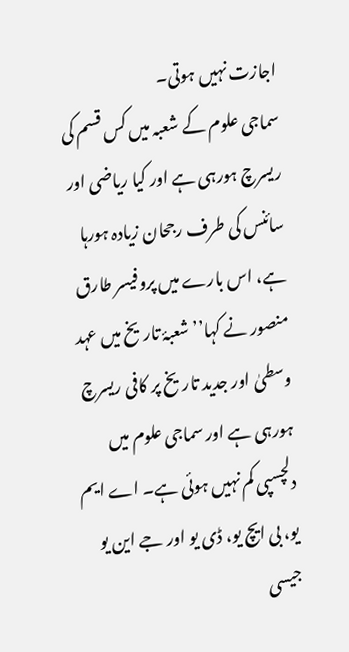اجازت نہیں ہوتی۔
سماجی علوم کے شعبہ میں کس قسم کی ریسرچ ہورہی ہے اور کیا ریاضی اور سائنس کی طرف رجحان زیادہ ہورہا ہے، اس بارے میں پروفیسر طارق منصور نے کہا’’شعبۂ تاریخ میں عہد وسطیٰ اور جدید تاریخ پر کافی ریسرچ ہورہی ہے اور سماجی علوم میں دلچسپی کم نہیں ہوئی ہے۔ اے ایم یو، بی ایچ یو، ڈی یو اور جے این یو جیسی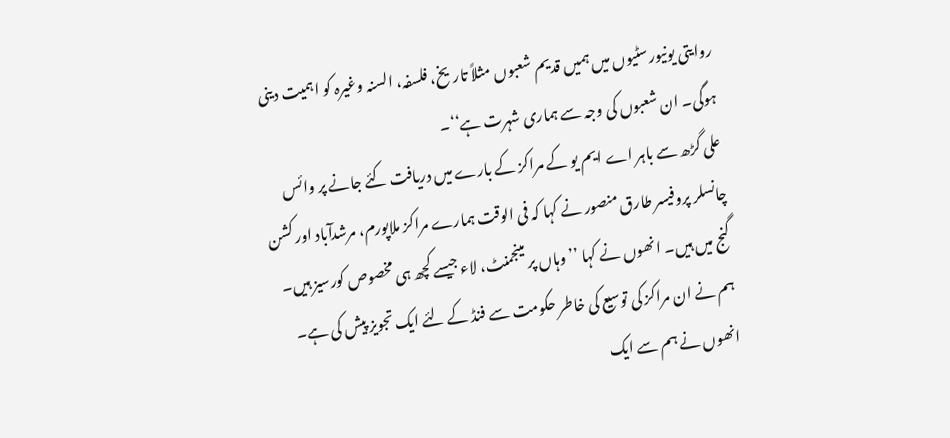روایتی یونیورسٹیوں میں ہمیں قدیم شعبوں مثلاً تاریخ، فلسفہ، السنہ وغیرہ کو اہمیت دینی ہوگی۔ ان شعبوں کی وجہ سے ہماری شہرت ہے‘‘۔
علی گڑھ سے باہر اے ایم یو کے مراکز کے بارے میں دریافت کئے جانے پر وائس چانسلر پروفیسر طارق منصور نے کہا کہ فی الوقت ہمارے مراکز ملاپورم، مرشدآباد اور کشن گنج میں ہیں۔ انھوں نے کہا ’’وہاں پر مینجمنٹ، لاء جیسے کچھ ہی مخصوص کورسیز ہیں۔ ہم نے ان مراکز کی توسیع کی خاطر حکومت سے فنڈ کے لئے ایک تجویز پیش کی ہے۔ انھوں نے ہم سے ایک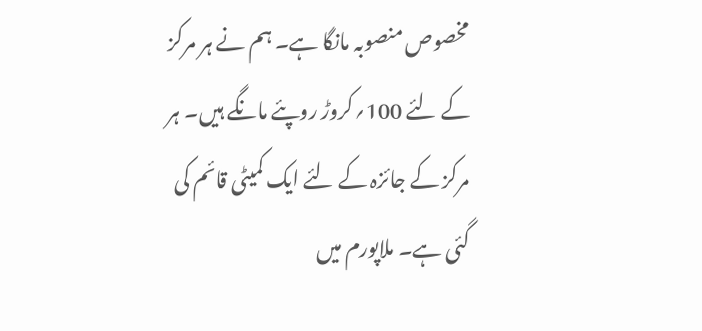مخصوص منصوبہ مانگا ہے۔ ہم نے ہر مرکز کے لئے 100؍کروڑ روپئے مانگے ہیں۔ ہر مرکز کے جائزہ کے لئے ایک کمیٹی قائم کی گئی ہے۔ ملاپورم میں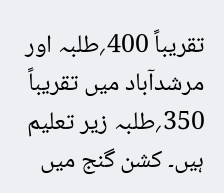تقریباً 400؍طلبہ اور مرشدآباد میں تقریباً 350؍طلبہ زیر تعلیم ہیں۔ کشن گنج میں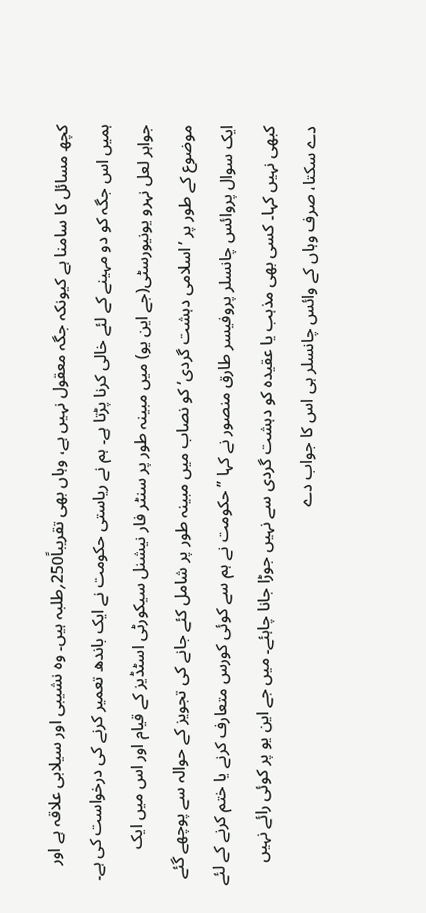کچھ مسائل کا سامنا ہے کیونکہ جگہ معقول نہیں ہے، وہاں بھی تقریباً250؍طلبہ ہیں۔ وہ نشیبی اور سیلابی علاقہ ہے اور ہمیں اس جگہ کو دو مہینے کے لئے خالی کرنا پڑتا ہے۔ ہم نے ریاستی حکومت نے ایک باندھ تعمیر کرنے کی درخواست کی ہے۔
جواہر لعل نہرو یونیورسٹی(جے این یو) میں مبینہ طور پر سنٹر فار نیشنل سیکورٹی اسٹڈیز کے قیام اور اس میں ایک موضوع کے طور پر ’اسلامی دہشت گردی‘ کو نصاب میں مبینہ طور پر شامل کئے جانے کی تجویز کے حوالہ سے پوچھے گئے ایک سوال پروائس چانسلر پروفیسر طارق منصور نے کہا ’’حکومت نے ہم سے کوئی کورس متعارف کرنے یا ختم کرنے کے لئے کبھی نہیں کہا۔ کسی بھی مذہب یا عقیدہ کو دہشت گردی سے نہیں جوڑا جانا چاہئے۔ میں جے این یو پر کوئی رائے نہیں دے سکتا، صرف وہاں کے وائس چانسلر ہی اس کا جواب دے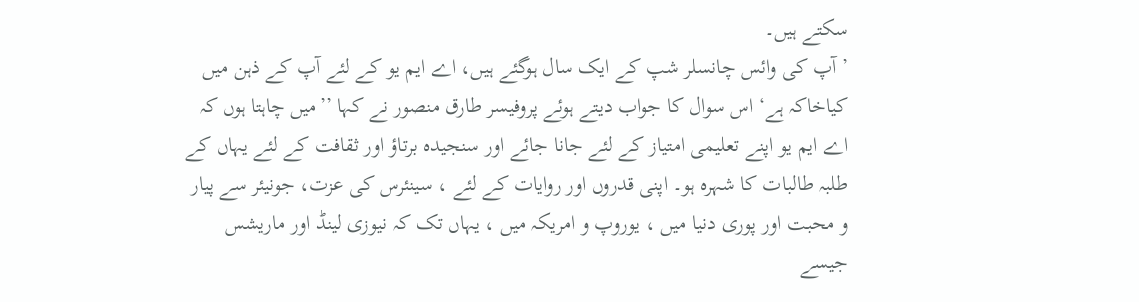سکتے ہیں۔
’آپ کی وائس چانسلر شپ کے ایک سال ہوگئے ہیں، اے ایم یو کے لئے آپ کے ذہن میں کیاخاکہ ہے‘ اس سوال کا جواب دیتے ہوئے پروفیسر طارق منصور نے کہا ’’میں چاہتا ہوں کہ اے ایم یو اپنے تعلیمی امتیاز کے لئے جانا جائے اور سنجیدہ برتاؤ اور ثقافت کے لئے یہاں کے طلبہ طالبات کا شہرہ ہو۔ اپنی قدروں اور روایات کے لئے ، سینئرس کی عزت، جونیئر سے پیار و محبت اور پوری دنیا میں ، یوروپ و امریکہ میں ، یہاں تک کہ نیوزی لینڈ اور ماریشس جیسے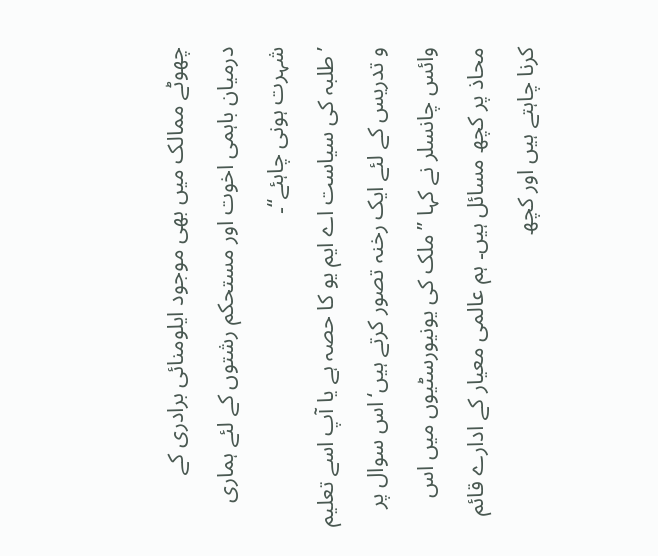چھوٹے ممالک میں بھی موجود ایلومنائی برادری کے درمیان باہمی اخوت اور مستحکم رشتوں کے لئے ہماری شہرت ہونی چاہئے‘‘۔
’طلبہ کی سیاست اے ایم یو کا حصہ ہے یا آپ اسے تعلیم و تدریس کے لئے ایک رخنہ تصور کرتے ہیں‘ اس سوال پر وائس چانسلر نے کہا ’’ملک کی یونیورسٹیوں میں اس محاذ پر کچھ مسائل ہیں۔ ہم عالمی معیار کے ادارے قائم کرنا چاہتے ہیں اور کچھ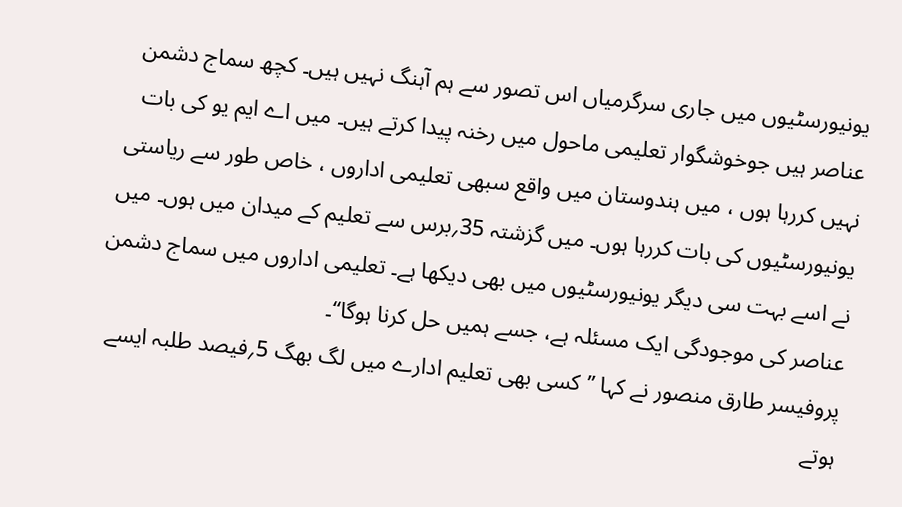یونیورسٹیوں میں جاری سرگرمیاں اس تصور سے ہم آہنگ نہیں ہیں۔ کچھ سماج دشمن عناصر ہیں جوخوشگوار تعلیمی ماحول میں رخنہ پیدا کرتے ہیں۔ میں اے ایم یو کی بات نہیں کررہا ہوں ، میں ہندوستان میں واقع سبھی تعلیمی اداروں ، خاص طور سے ریاستی یونیورسٹیوں کی بات کررہا ہوں۔ میں گزشتہ 35؍برس سے تعلیم کے میدان میں ہوں۔ میں نے اسے بہت سی دیگر یونیورسٹیوں میں بھی دیکھا ہے۔ تعلیمی اداروں میں سماج دشمن عناصر کی موجودگی ایک مسئلہ ہے، جسے ہمیں حل کرنا ہوگا‘‘۔
پروفیسر طارق منصور نے کہا ’’کسی بھی تعلیم ادارے میں لگ بھگ 5؍فیصد طلبہ ایسے ہوتے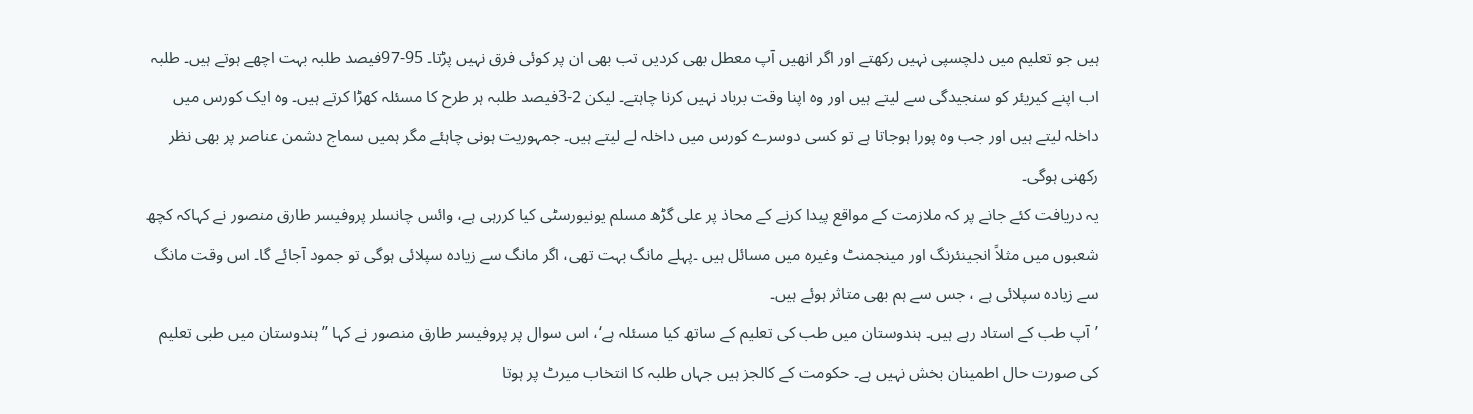ہیں جو تعلیم میں دلچسپی نہیں رکھتے اور اگر انھیں آپ معطل بھی کردیں تب بھی ان پر کوئی فرق نہیں پڑتا۔ 95-97فیصد طلبہ بہت اچھے ہوتے ہیں۔ طلبہ اب اپنے کیریئر کو سنجیدگی سے لیتے ہیں اور وہ اپنا وقت برباد نہیں کرنا چاہتے۔ لیکن 2-3فیصد طلبہ ہر طرح کا مسئلہ کھڑا کرتے ہیں۔ وہ ایک کورس میں داخلہ لیتے ہیں اور جب وہ پورا ہوجاتا ہے تو کسی دوسرے کورس میں داخلہ لے لیتے ہیں۔ جمہوریت ہونی چاہئے مگر ہمیں سماج دشمن عناصر پر بھی نظر رکھنی ہوگی۔
یہ دریافت کئے جانے پر کہ ملازمت کے مواقع پیدا کرنے کے محاذ پر علی گڑھ مسلم یونیورسٹی کیا کررہی ہے، وائس چانسلر پروفیسر طارق منصور نے کہاکہ کچھ شعبوں میں مثلاً انجینئرنگ اور مینجمنٹ وغیرہ میں مسائل ہیں ۔پہلے مانگ بہت تھی، اگر مانگ سے زیادہ سپلائی ہوگی تو جمود آجائے گا۔ اس وقت مانگ سے زیادہ سپلائی ہے ، جس سے ہم بھی متاثر ہوئے ہیں۔
’آپ طب کے استاد رہے ہیں۔ ہندوستان میں طب کی تعلیم کے ساتھ کیا مسئلہ ہے‘، اس سوال پر پروفیسر طارق منصور نے کہا ’’ہندوستان میں طبی تعلیم کی صورت حال اطمینان بخش نہیں ہے۔ حکومت کے کالجز ہیں جہاں طلبہ کا انتخاب میرٹ پر ہوتا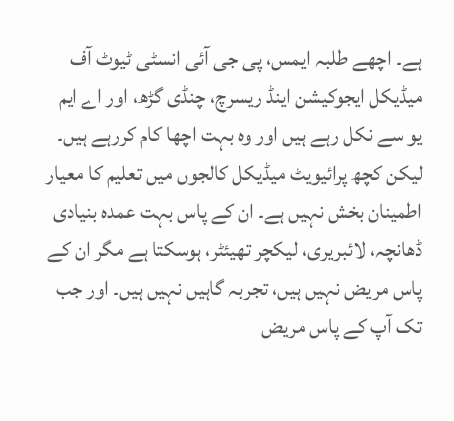ہے۔ اچھے طلبہ ایمس، پی جی آئی انسٹی ٹیوٹ آف میڈیکل ایجوکیشن اینڈ ریسرچ، چنڈی گڑھ، اور اے ایم یو سے نکل رہے ہیں اور وہ بہت اچھا کام کررہے ہیں۔ لیکن کچھ پرائیویٹ میڈیکل کالجوں میں تعلیم کا معیار اطمینان بخش نہیں ہے۔ ان کے پاس بہت عمدہ بنیادی ڈھانچہ، لائبریری، لیکچر تھیئٹر، ہوسکتا ہے مگر ان کے پاس مریض نہیں ہیں، تجربہ گاہیں نہیں ہیں۔ اور جب تک آپ کے پاس مریض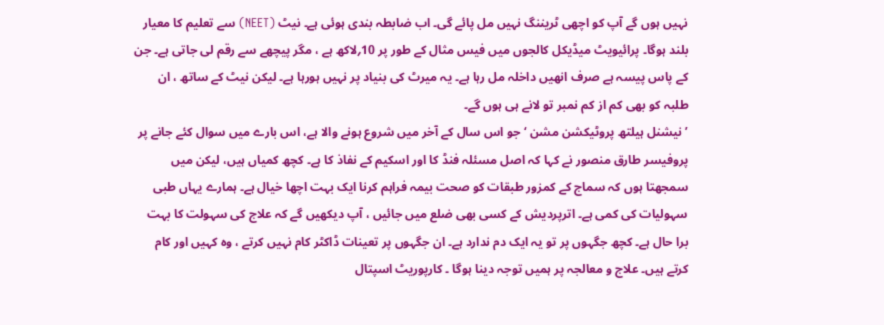نہیں ہوں گے آپ کو اچھی ٹریننگ نہیں مل پائے گی۔ اب ضابطہ بندی ہوئی ہے۔ نیٹ (NEET) سے تعلیم کا معیار بلند ہوگا۔ پرائیویٹ میڈیکل کالجوں میں فیس مثال کے طور پر 10؍لاکھ ہے ، مگر پیچھے سے رقم لی جاتی ہے۔ جن کے پاس پیسہ ہے صرف انھیں داخلہ مل رہا ہے۔ یہ میرٹ کی بنیاد پر نہیں ہورہا ہے۔ لیکن نیٹ کے ساتھ ، ان طلبہ کو بھی کم از کم نمبر تو لانے ہی ہوں گے۔
’نیشنل ہیلتھ پروٹیکشن مشن ‘ جو اس سال کے آخر میں شروع ہونے والا ہے، اس بارے میں سوال کئے جانے پر پروفیسر طارق منصور نے کہا کہ اصل مسئلہ فنڈ کا اور اسکیم کے نفاذ کا ہے۔ کچھ کمیاں ہیں، لیکن میں سمجھتا ہوں کہ سماج کے کمزور طبقات کو صحت بیمہ فراہم کرنا ایک بہت اچھا خیال ہے۔ ہمارے یہاں طبی سہولیات کی کمی ہے۔ اترپردیش کے کسی بھی ضلع میں جائیں ، آپ دیکھیں گے کہ علاج کی سہولت کا بہت برا حال ہے۔ کچھ جگہوں پر تو یہ ایک دم ندارد ہے۔ ان جگہوں پر تعینات ڈاکٹر کام نہیں کرتے ، وہ کہیں اور کام کرتے ہیں۔ علاج و معالجہ پر ہمیں توجہ دینا ہوگا ۔ کارپوریٹ اسپتال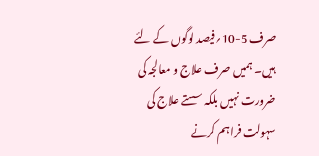صرف 5-10؍فیصد لوگوں کے لئے ہیں۔ ہمیں صرف علاج و معالجہ کی ضرورت نہیں بلکہ سستے علاج کی سہولت فراہم کرنے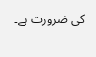کی ضرورت ہے۔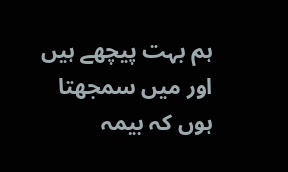ہم بہت پیچھے ہیں اور میں سمجھتا ہوں کہ بیمہ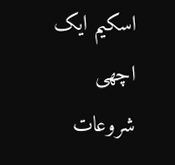اسکیم ایک اچھی شروعات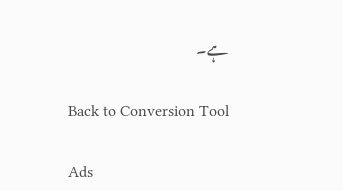ہے۔

Back to Conversion Tool

Ads